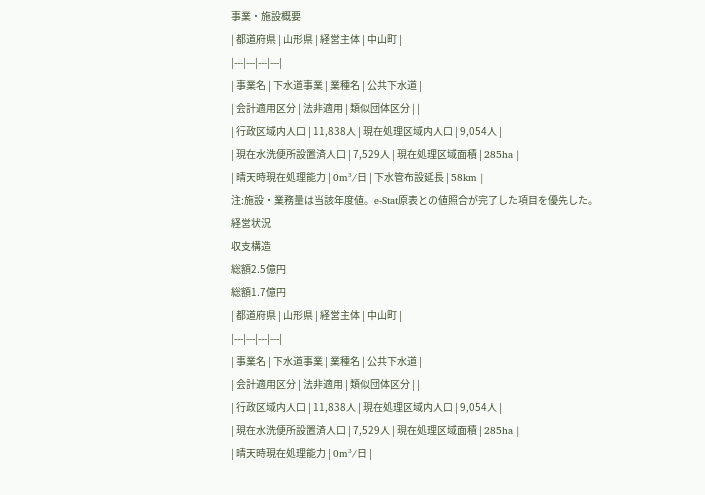事業・施設概要
| 都道府県 | 山形県 | 経営主体 | 中山町 |
|---|---|---|---|
| 事業名 | 下水道事業 | 業種名 | 公共下水道 |
| 会計適用区分 | 法非適用 | 類似団体区分 | |
| 行政区域内人口 | 11,838人 | 現在処理区域内人口 | 9,054人 |
| 現在水洗便所設置済人口 | 7,529人 | 現在処理区域面積 | 285ha |
| 晴天時現在処理能力 | 0m³/日 | 下水管布設延長 | 58km |
注:施設・業務量は当該年度値。e-Stat原表との値照合が完了した項目を優先した。
経営状況
収支構造
総額2.5億円
総額1.7億円
| 都道府県 | 山形県 | 経営主体 | 中山町 |
|---|---|---|---|
| 事業名 | 下水道事業 | 業種名 | 公共下水道 |
| 会計適用区分 | 法非適用 | 類似団体区分 | |
| 行政区域内人口 | 11,838人 | 現在処理区域内人口 | 9,054人 |
| 現在水洗便所設置済人口 | 7,529人 | 現在処理区域面積 | 285ha |
| 晴天時現在処理能力 | 0m³/日 |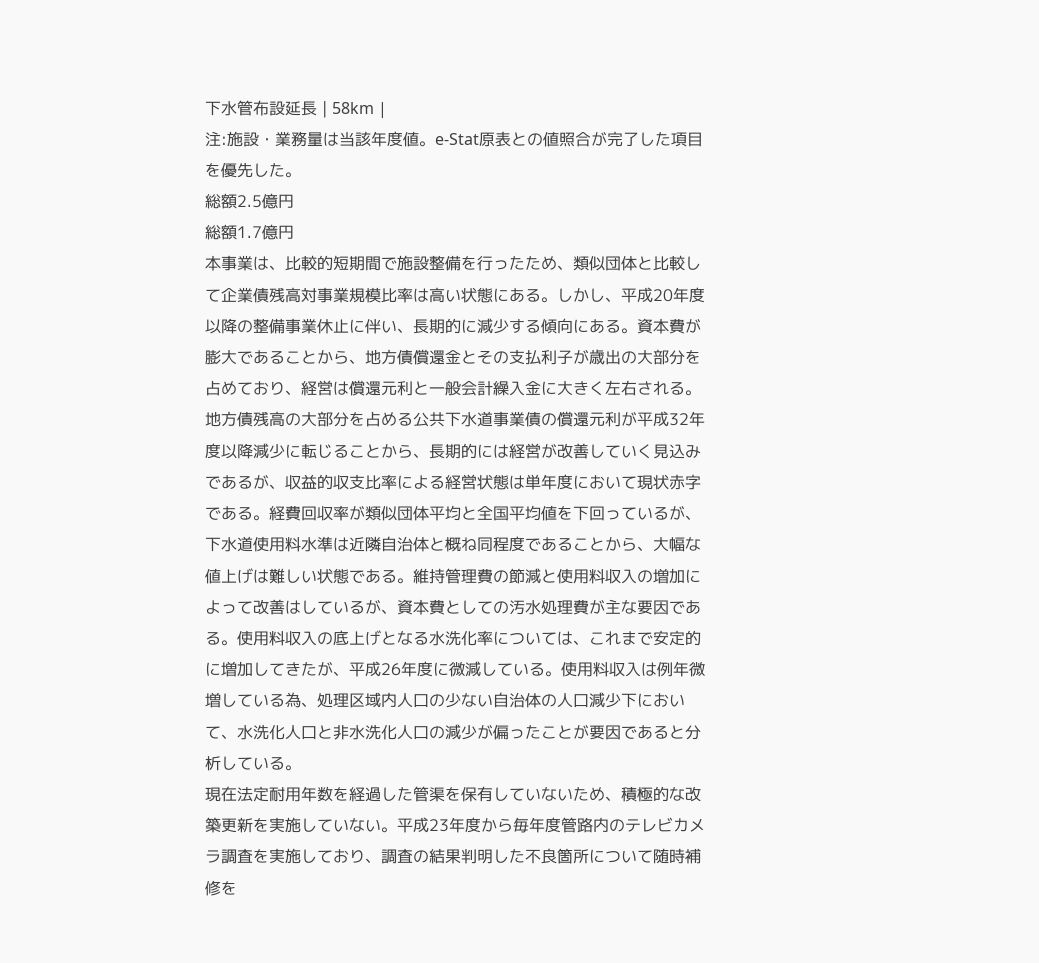下水管布設延長 | 58km |
注:施設・業務量は当該年度値。e-Stat原表との値照合が完了した項目を優先した。
総額2.5億円
総額1.7億円
本事業は、比較的短期間で施設整備を行ったため、類似団体と比較して企業債残高対事業規模比率は高い状態にある。しかし、平成20年度以降の整備事業休止に伴い、長期的に減少する傾向にある。資本費が膨大であることから、地方債償還金とその支払利子が歳出の大部分を占めており、経営は償還元利と一般会計繰入金に大きく左右される。地方債残高の大部分を占める公共下水道事業債の償還元利が平成32年度以降減少に転じることから、長期的には経営が改善していく見込みであるが、収益的収支比率による経営状態は単年度において現状赤字である。経費回収率が類似団体平均と全国平均値を下回っているが、下水道使用料水準は近隣自治体と概ね同程度であることから、大幅な値上げは難しい状態である。維持管理費の節減と使用料収入の増加によって改善はしているが、資本費としての汚水処理費が主な要因である。使用料収入の底上げとなる水洗化率については、これまで安定的に増加してきたが、平成26年度に微減している。使用料収入は例年微増している為、処理区域内人口の少ない自治体の人口減少下において、水洗化人口と非水洗化人口の減少が偏ったことが要因であると分析している。
現在法定耐用年数を経過した管渠を保有していないため、積極的な改築更新を実施していない。平成23年度から毎年度管路内のテレビカメラ調査を実施しており、調査の結果判明した不良箇所について随時補修を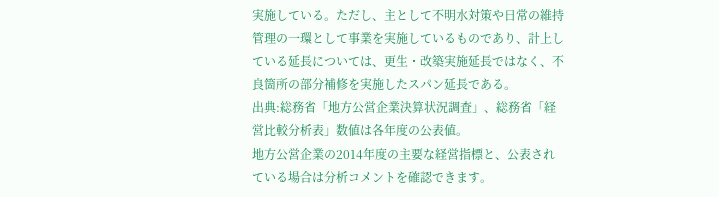実施している。ただし、主として不明水対策や日常の維持管理の一環として事業を実施しているものであり、計上している延長については、更生・改築実施延長ではなく、不良箇所の部分補修を実施したスパン延長である。
出典:総務省「地方公営企業決算状況調査」、総務省「経営比較分析表」数値は各年度の公表値。
地方公営企業の2014年度の主要な経営指標と、公表されている場合は分析コメントを確認できます。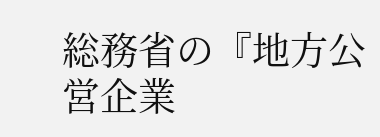総務省の『地方公営企業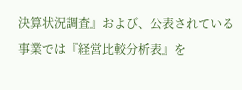決算状況調査』および、公表されている事業では『経営比較分析表』を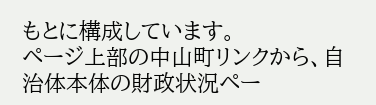もとに構成しています。
ページ上部の中山町リンクから、自治体本体の財政状況ペー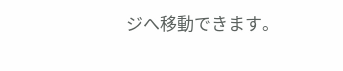ジへ移動できます。